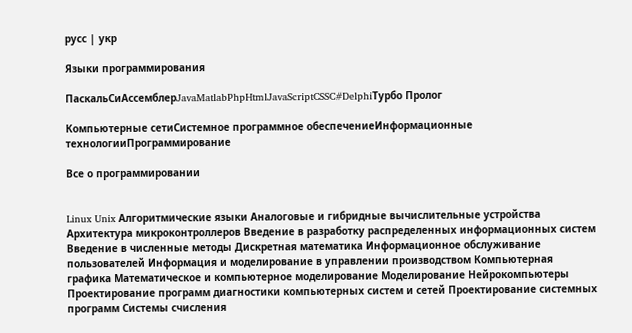русс | укр

Языки программирования

ПаскальСиАссемблерJavaMatlabPhpHtmlJavaScriptCSSC#DelphiТурбо Пролог

Компьютерные сетиСистемное программное обеспечениеИнформационные технологииПрограммирование

Все о программировании


Linux Unix Алгоритмические языки Аналоговые и гибридные вычислительные устройства Архитектура микроконтроллеров Введение в разработку распределенных информационных систем Введение в численные методы Дискретная математика Информационное обслуживание пользователей Информация и моделирование в управлении производством Компьютерная графика Математическое и компьютерное моделирование Моделирование Нейрокомпьютеры Проектирование программ диагностики компьютерных систем и сетей Проектирование системных программ Системы счисления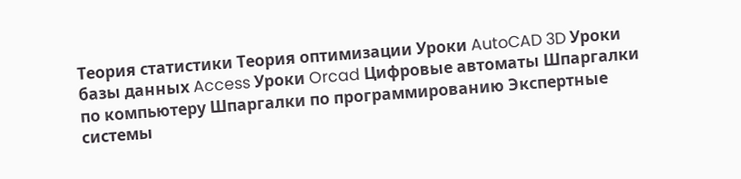Теория статистики Теория оптимизации Уроки AutoCAD 3D Уроки базы данных Access Уроки Orcad Цифровые автоматы Шпаргалки по компьютеру Шпаргалки по программированию Экспертные системы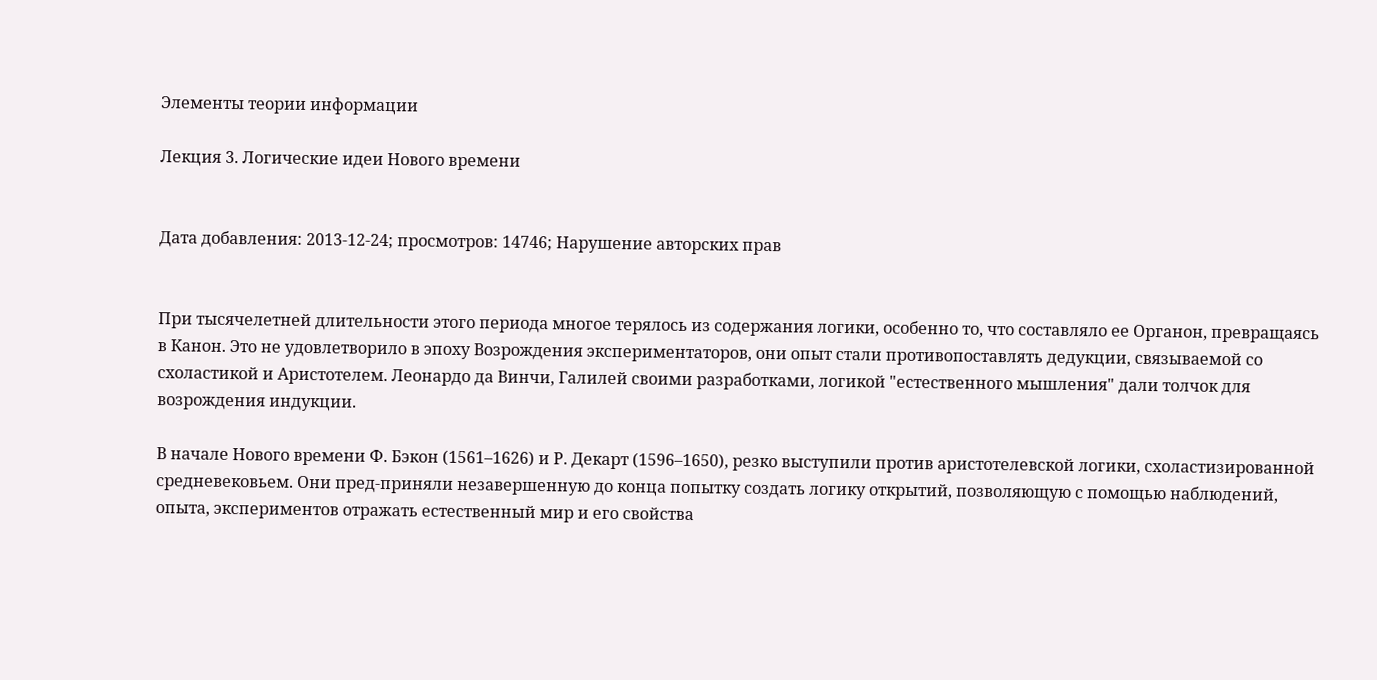Элементы теории информации

Лекция 3. Логические идеи Нового времени


Дата добавления: 2013-12-24; просмотров: 14746; Нарушение авторских прав


При тысячелетней длительности этого периода многое терялось из содержания логики, особенно то, что составляло ее Органон, превращаясь в Канон. Это не удовлетворило в эпоху Возрождения экспериментаторов, они опыт стали противопоставлять дедукции, связываемой со схоластикой и Аристотелем. Леонардо да Винчи, Галилей своими разработками, логикой "естественного мышления" дали толчок для возрождения индукции.

В начале Нового времени Ф. Бэкон (1561–1626) и Р. Декарт (1596–1650), резко выступили против аристотелевской логики, схоластизированной средневековьем. Они пред-приняли незавершенную до конца попытку создать логику открытий, позволяющую с помощью наблюдений, опыта, экспериментов отражать естественный мир и его свойства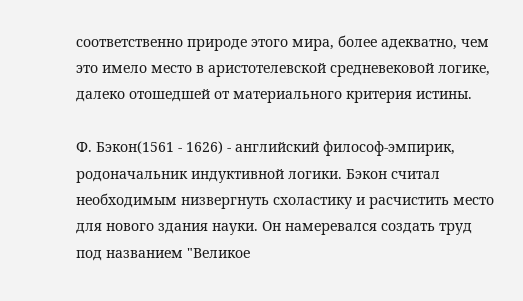соответственно природе этого мира, более адекватно, чем это имело место в аристотелевской средневековой логике, далеко отошедшей от материального критерия истины.

Ф. Бэкон(1561 - 1626) - английский философ-эмпирик, родоначальник индуктивной логики. Бэкон считал необходимым низвергнуть схоластику и расчистить место для нового здания науки. Он намеревался создать труд под названием "Великое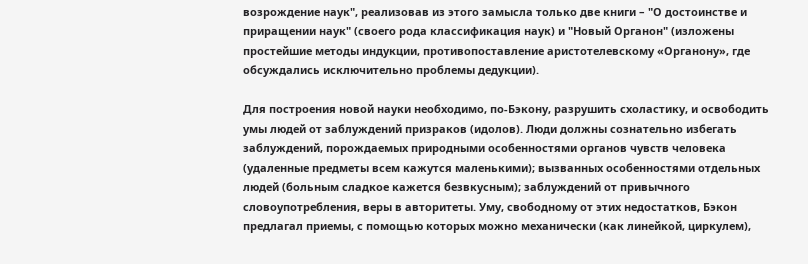возрождение наук", реализовав из этого замысла только две книги – "О достоинстве и приращении наук" (своего рода классификация наук) и "Новый Органон" (изложены простейшие методы индукции, противопоставление аристотелевскому «Органону», где обсуждались исключительно проблемы дедукции).

Для построения новой науки необходимо, по-Бэкону, разрушить схоластику, и освободить умы людей от заблуждений призраков (идолов). Люди должны сознательно избегать заблуждений, порождаемых природными особенностями органов чувств человека (удаленные предметы всем кажутся маленькими); вызванных особенностями отдельных людей (больным сладкое кажется безвкусным); заблуждений от привычного словоупотребления, веры в авторитеты. Уму, свободному от этих недостатков, Бэкон предлагал приемы, с помощью которых можно механически (как линейкой, циркулем),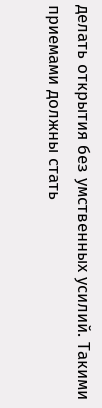делать открытия без умственных усилий. Такими приемами должны стать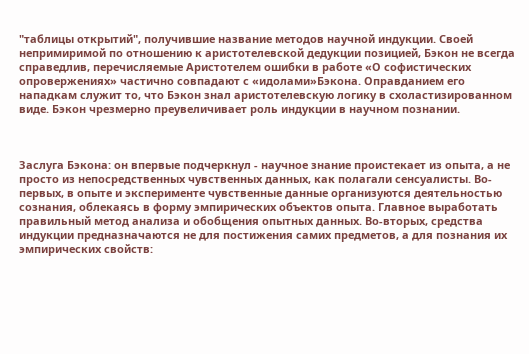"таблицы открытий", получившие название методов научной индукции. Своей непримиримой по отношению к аристотелевской дедукции позицией, Бэкон не всегда справедлив, перечисляемые Аристотелем ошибки в работе «О софистических опровержениях» частично совпадают с «идолами»Бэкона. Оправданием его нападкам служит то, что Бэкон знал аристотелевскую логику в схоластизированном виде. Бэкон чрезмерно преувеличивает роль индукции в научном познании.



Заслуга Бэкона: он впервые подчеркнул - научное знание проистекает из опыта, а не просто из непосредственных чувственных данных, как полагали сенсуалисты. Во-первых, в опыте и эксперименте чувственные данные организуются деятельностью сознания, облекаясь в форму эмпирических объектов опыта. Главное выработать правильный метод анализа и обобщения опытных данных. Во-вторых, средства индукции предназначаются не для постижения самих предметов, а для познания их эмпирических свойств: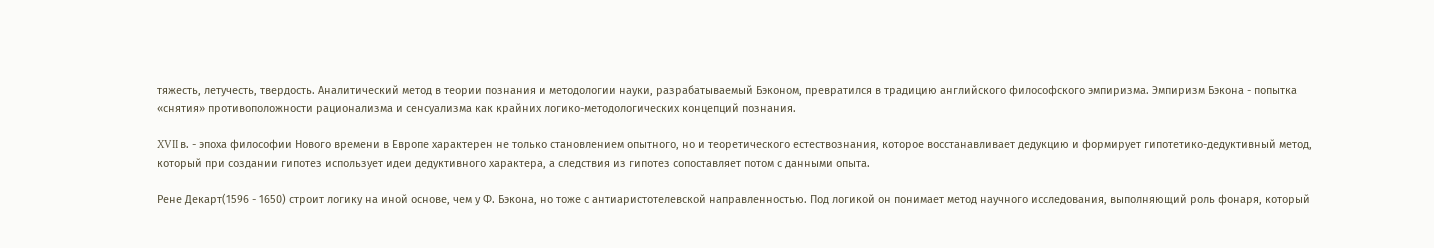тяжесть, летучесть, твердость. Аналитический метод в теории познания и методологии науки, разрабатываемый Бэконом, превратился в традицию английского философского эмпиризма. Эмпиризм Бэкона - попытка «снятия» противоположности рационализма и сенсуализма как крайних логико-методологических концепций познания.

XVII в. - эпоха философии Нового времени в Европе характерен не только становлением опытного, но и теоретического естествознания, которое восстанавливает дедукцию и формирует гипотетико-дедуктивный метод, который при создании гипотез использует идеи дедуктивного характера, а следствия из гипотез сопоставляет потом с данными опыта.

Рене Декарт(1596 - 1650) строит логику на иной основе, чем у Ф. Бэкона, но тоже с антиаристотелевской направленностью. Под логикой он понимает метод научного исследования, выполняющий роль фонаря, который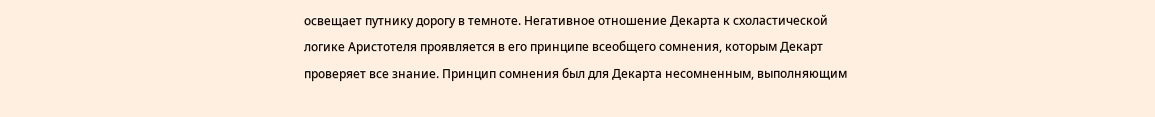освещает путнику дорогу в темноте. Негативное отношение Декарта к схоластической логике Аристотеля проявляется в его принципе всеобщего сомнения, которым Декарт проверяет все знание. Принцип сомнения был для Декарта несомненным, выполняющим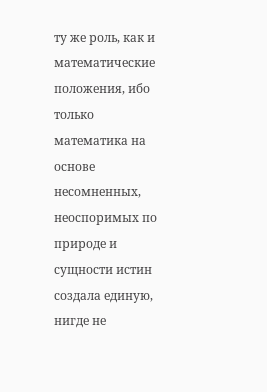ту же роль, как и математические положения, ибо только математика на основе несомненных, неоспоримых по природе и сущности истин создала единую, нигде не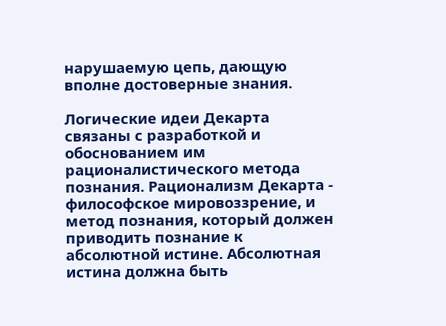нарушаемую цепь, дающую вполне достоверные знания.

Логические идеи Декарта связаны с разработкой и обоснованием им рационалистического метода познания. Рационализм Декарта - философское мировоззрение, и метод познания, который должен приводить познание к абсолютной истине. Абсолютная истина должна быть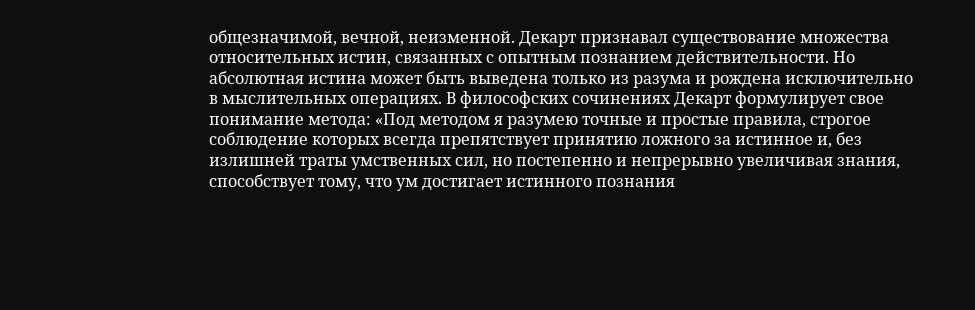общезначимой, вечной, неизменной. Декарт признавал существование множества относительных истин, связанных с опытным познанием действительности. Но абсолютная истина может быть выведена только из разума и рождена исключительно в мыслительных операциях. В философских сочинениях Декарт формулирует свое понимание метода: «Под методом я разумею точные и простые правила, строгое соблюдение которых всегда препятствует принятию ложного за истинное и, без излишней траты умственных сил, но постепенно и непрерывно увеличивая знания, способствует тому, что ум достигает истинного познания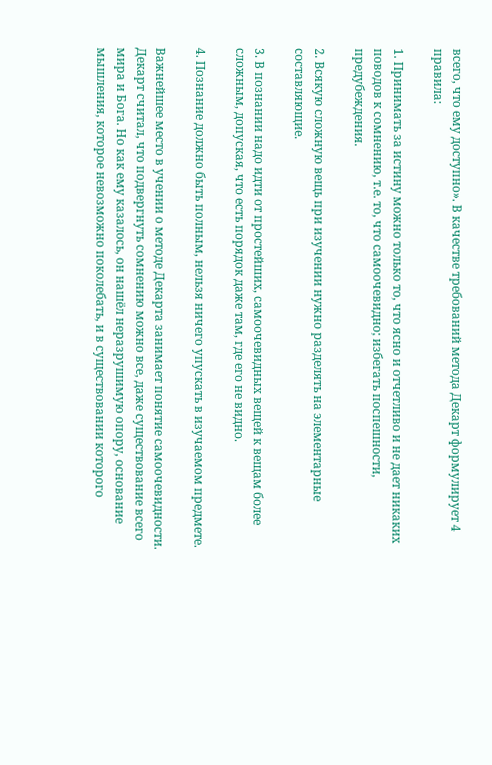всего, что ему доступно». В качестве требований метода Декарт формулирует 4 правила:

1. Принимать за истину можно только то, что ясно и отчетливо и не дает никаких поводов к сомнению, т.е. то, что самоочевидно; избегать поспешности, предубеждения.

2. Всякую сложную вещь при изучении нужно разделять на элементарные составляющие.

3. В познании надо идти от простейших, самоочевидных вещей к вещам более сложным, допуская, что есть порядок даже там, где его не видно.

4. Познание должно быть полным, нельзя ничего упускать в изучаемом предмете.

Важнейшее место в учении о методе Декарта занимает понятие самоочевидности. Декарт считал, что подвергнуть сомнению можно все, даже существование всего мира и Бога. Но как ему казалось, он нашёл неразрушимую опору, основание мышления, которое невозможно поколебать, и в существовании которого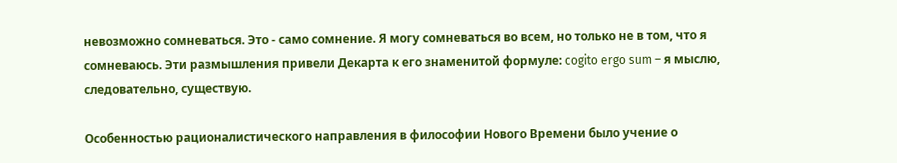невозможно сомневаться. Это - само сомнение. Я могу сомневаться во всем, но только не в том, что я сомневаюсь. Эти размышления привели Декарта к его знаменитой формуле: cogito ergo sum – я мыслю, следовательно, существую.

Особенностью рационалистического направления в философии Нового Времени было учение о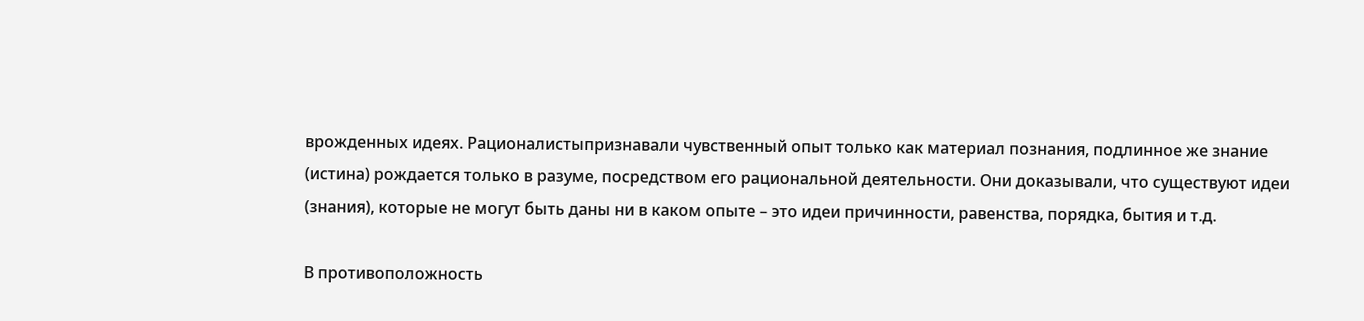врожденных идеях. Рационалистыпризнавали чувственный опыт только как материал познания, подлинное же знание (истина) рождается только в разуме, посредством его рациональной деятельности. Они доказывали, что существуют идеи (знания), которые не могут быть даны ни в каком опыте – это идеи причинности, равенства, порядка, бытия и т.д.

В противоположность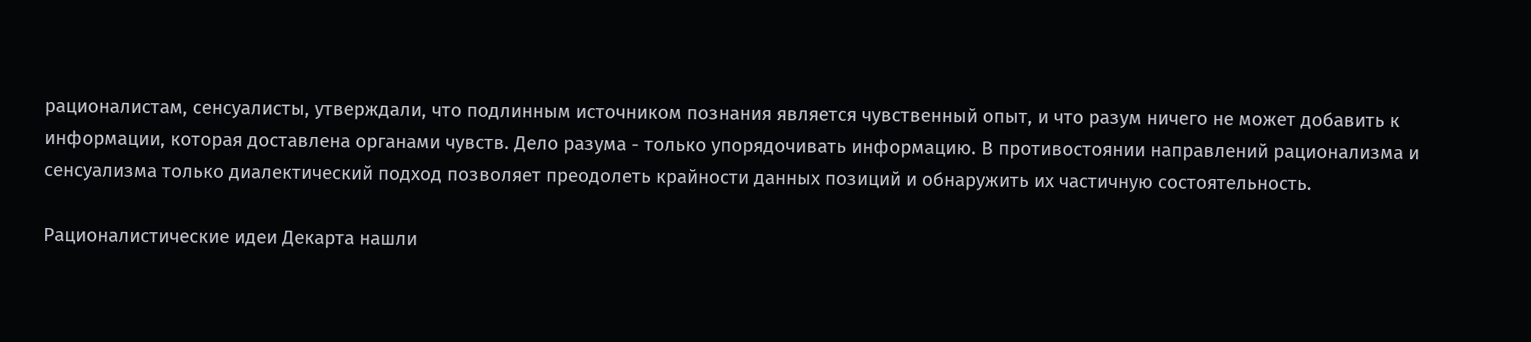рационалистам, сенсуалисты, утверждали, что подлинным источником познания является чувственный опыт, и что разум ничего не может добавить к информации, которая доставлена органами чувств. Дело разума - только упорядочивать информацию. В противостоянии направлений рационализма и сенсуализма только диалектический подход позволяет преодолеть крайности данных позиций и обнаружить их частичную состоятельность.

Рационалистические идеи Декарта нашли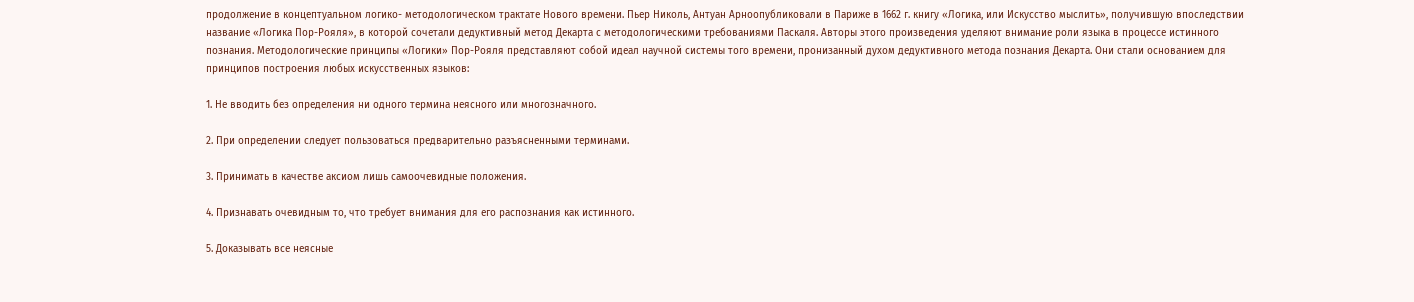продолжение в концептуальном логико- методологическом трактате Нового времени. Пьер Николь, Антуан Арноопубликовали в Париже в 1662 г. книгу «Логика, или Искусство мыслить», получившую впоследствии название «Логика Пор-Рояля», в которой сочетали дедуктивный метод Декарта с методологическими требованиями Паскаля. Авторы этого произведения уделяют внимание роли языка в процессе истинного познания. Методологические принципы «Логики» Пор-Рояля представляют собой идеал научной системы того времени, пронизанный духом дедуктивного метода познания Декарта. Они стали основанием для принципов построения любых искусственных языков:

1. Не вводить без определения ни одного термина неясного или многозначного.

2. При определении следует пользоваться предварительно разъясненными терминами.

3. Принимать в качестве аксиом лишь самоочевидные положения.

4. Признавать очевидным то, что требует внимания для его распознания как истинного.

5. Доказывать все неясные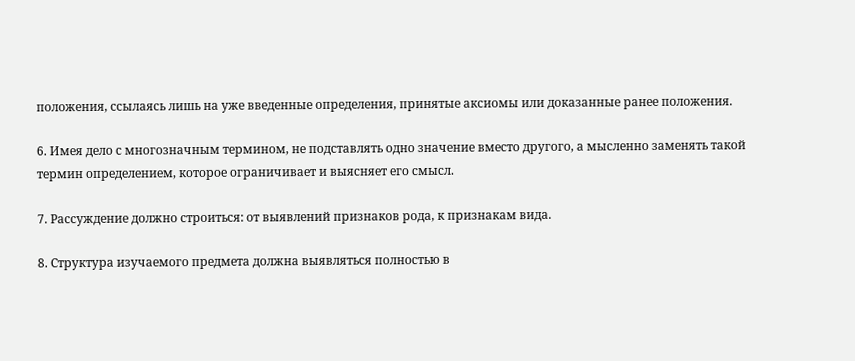положения, ссылаясь лишь на уже введенные определения, принятые аксиомы или доказанные ранее положения.

6. Имея дело с многозначным термином, не подставлять одно значение вместо другого, а мысленно заменять такой термин определением, которое ограничивает и выясняет его смысл.

7. Рассуждение должно строиться: от выявлений признаков рода, к признакам вида.

8. Структура изучаемого предмета должна выявляться полностью в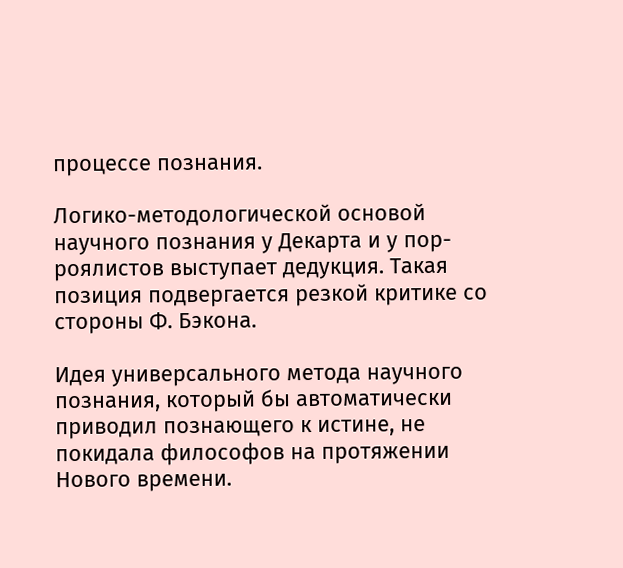процессе познания.

Логико-методологической основой научного познания у Декарта и у пор-роялистов выступает дедукция. Такая позиция подвергается резкой критике со стороны Ф. Бэкона.

Идея универсального метода научного познания, который бы автоматически приводил познающего к истине, не покидала философов на протяжении Нового времени.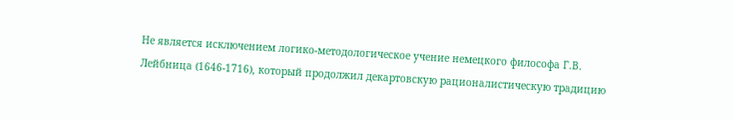Не является исключением логико-методологическое учение немецкого философа Г.В. Лейбница (1646-1716), который продолжил декартовскую рационалистическую традицию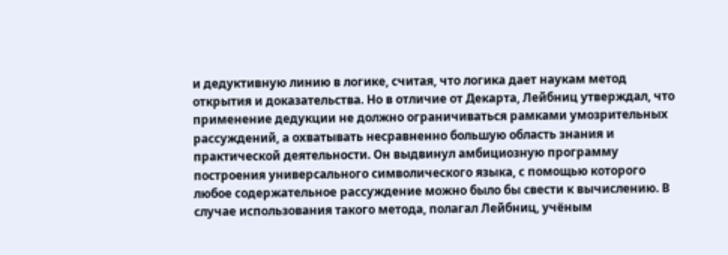и дедуктивную линию в логике, считая, что логика дает наукам метод открытия и доказательства. Но в отличие от Декарта, Лейбниц утверждал, что применение дедукции не должно ограничиваться рамками умозрительных рассуждений, а охватывать несравненно большую область знания и практической деятельности. Он выдвинул амбициозную программу построения универсального символического языка, с помощью которого любое содержательное рассуждение можно было бы свести к вычислению. В случае использования такого метода, полагал Лейбниц, учёным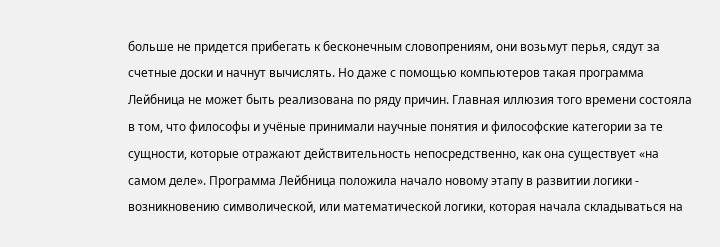больше не придется прибегать к бесконечным словопрениям, они возьмут перья, сядут за счетные доски и начнут вычислять. Но даже с помощью компьютеров такая программа Лейбница не может быть реализована по ряду причин. Главная иллюзия того времени состояла в том, что философы и учёные принимали научные понятия и философские категории за те сущности, которые отражают действительность непосредственно, как она существует «на самом деле». Программа Лейбница положила начало новому этапу в развитии логики - возникновению символической, или математической логики, которая начала складываться на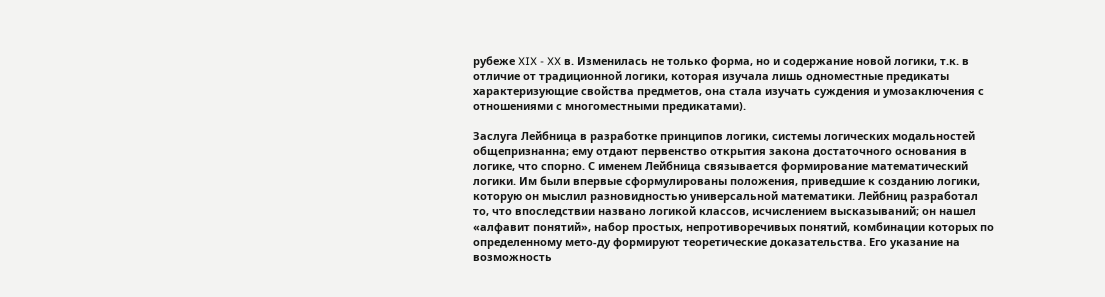рубеже XIX - XX в. Изменилась не только форма, но и содержание новой логики, т.к. в отличие от традиционной логики, которая изучала лишь одноместные предикаты характеризующие свойства предметов, она стала изучать суждения и умозаключения с отношениями с многоместными предикатами).

Заслуга Лейбница в разработке принципов логики, системы логических модальностей общепризнанна; ему отдают первенство открытия закона достаточного основания в логике, что спорно. С именем Лейбница связывается формирование математический логики. Им были впервые сформулированы положения, приведшие к созданию логики, которую он мыслил разновидностью универсальной математики. Лейбниц разработал то, что впоследствии названо логикой классов, исчислением высказываний; он нашел «алфавит понятий», набор простых, непротиворечивых понятий, комбинации которых по определенному мето-ду формируют теоретические доказательства. Его указание на возможность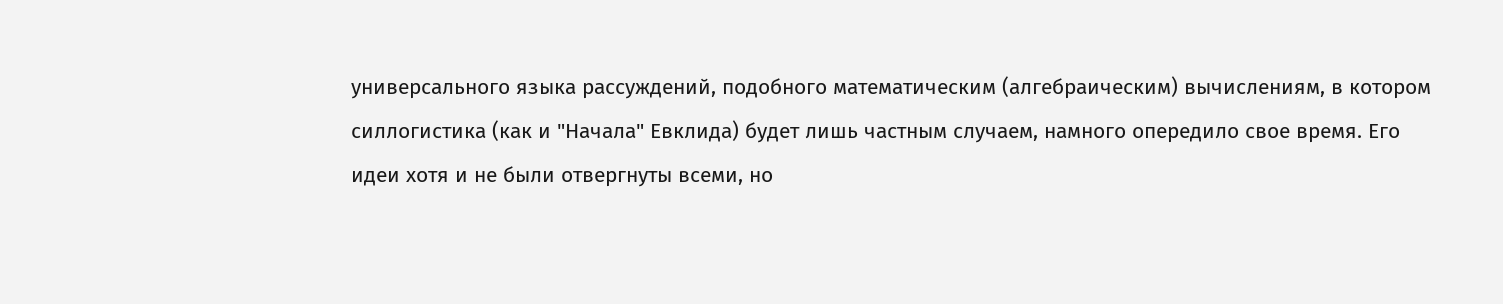универсального языка рассуждений, подобного математическим (алгебраическим) вычислениям, в котором силлогистика (как и "Начала" Евклида) будет лишь частным случаем, намного опередило свое время. Его идеи хотя и не были отвергнуты всеми, но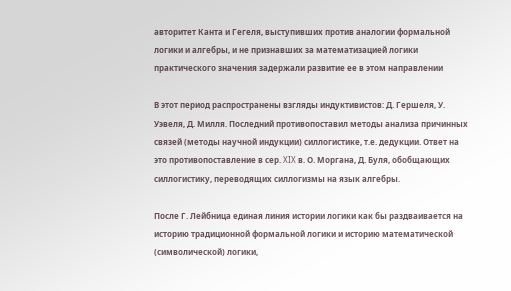авторитет Канта и Гегеля, выступивших против аналогии формальной логики и алгебры, и не признавших за математизацией логики практического значения задержали развитие ее в этом направлении

В этот период распространены взгляды индуктивистов: Д. Гершеля, У. Уэвеля, Д. Милля. Последний противопоставил методы анализа причинных связей (методы научной индукции) силлогистике, т.е. дедукции. Ответ на это противопоставление в сер. XIX в. О. Моргана, Д. Буля, обобщающих силлогистику, переводящих силлогизмы на язык алгебры.

После Г. Лейбница единая линия истории логики как бы раздваивается на историю традиционной формальной логики и историю математической (символической) логики,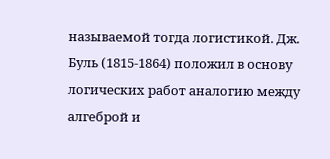называемой тогда логистикой. Дж. Буль (1815-1864) положил в основу логических работ аналогию между алгеброй и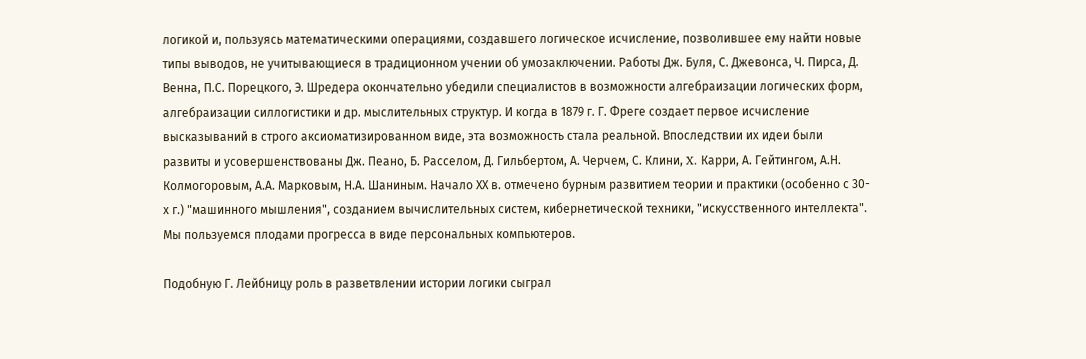логикой и, пользуясь математическими операциями, создавшего логическое исчисление, позволившее ему найти новые типы выводов, не учитывающиеся в традиционном учении об умозаключении. Работы Дж. Буля, С. Джевонса, Ч. Пирса, Д. Венна, П.С. Порецкого, Э. Шредера окончательно убедили специалистов в возможности алгебраизации логических форм, алгебраизации силлогистики и др. мыслительных структур. И когда в 1879 г. Г. Фреге создает первое исчисление высказываний в строго аксиоматизированном виде, эта возможность стала реальной. Впоследствии их идеи были развиты и усовершенствованы Дж. Пеано, Б. Расселом, Д. Гильбертом, А. Черчем, С. Клини, X. Карри, А. Гейтингом, А.Н. Колмогоровым, А.А. Марковым, Н.А. Шаниным. Начало ХХ в. отмечено бурным развитием теории и практики (особенно с 30-х г.) "машинного мышления", созданием вычислительных систем, кибернетической техники, "искусственного интеллекта". Мы пользуемся плодами прогресса в виде персональных компьютеров.

Подобную Г. Лейбницу роль в разветвлении истории логики сыграл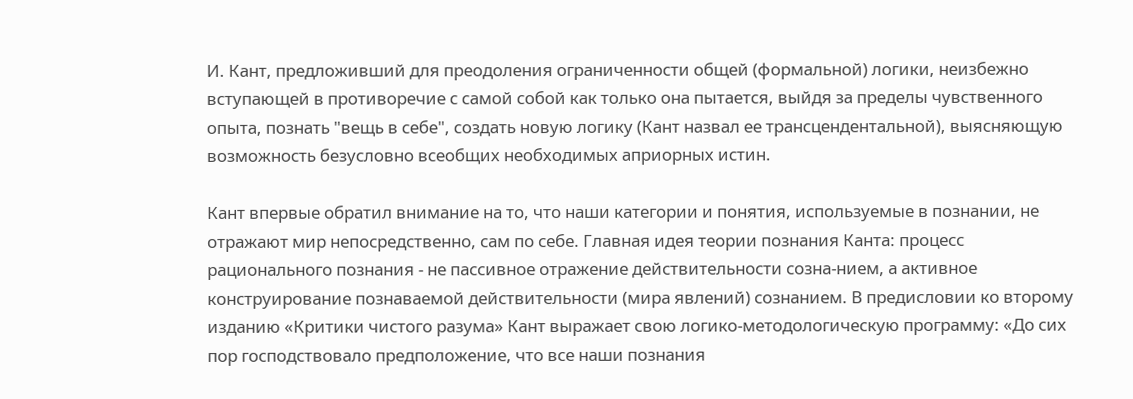И. Кант, предложивший для преодоления ограниченности общей (формальной) логики, неизбежно вступающей в противоречие с самой собой как только она пытается, выйдя за пределы чувственного опыта, познать "вещь в себе", создать новую логику (Кант назвал ее трансцендентальной), выясняющую возможность безусловно всеобщих необходимых априорных истин.

Кант впервые обратил внимание на то, что наши категории и понятия, используемые в познании, не отражают мир непосредственно, сам по себе. Главная идея теории познания Канта: процесс рационального познания - не пассивное отражение действительности созна-нием, а активное конструирование познаваемой действительности (мира явлений) сознанием. В предисловии ко второму изданию «Критики чистого разума» Кант выражает свою логико-методологическую программу: «До сих пор господствовало предположение, что все наши познания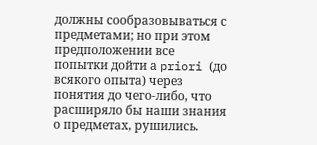должны сообразовываться с предметами; но при этом предположении все попытки дойти а priori (до всякого опыта) через понятия до чего-либо, что расширяло бы наши знания о предметах, рушились.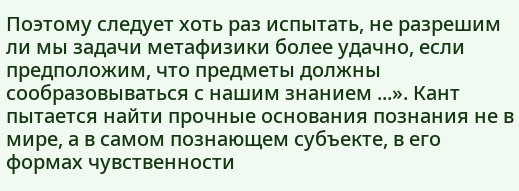Поэтому следует хоть раз испытать, не разрешим ли мы задачи метафизики более удачно, если предположим, что предметы должны сообразовываться с нашим знанием ...». Кант пытается найти прочные основания познания не в мире, а в самом познающем субъекте, в его формах чувственности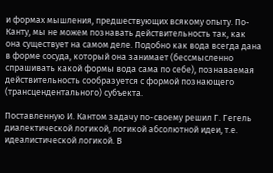и формах мышления, предшествующих всякому опыту. По-Канту, мы не можем познавать действительность так, как она существует на самом деле. Подобно как вода всегда дана в форме сосуда, который она занимает (бессмысленно спрашивать какой формы вода сама по себе), познаваемая действительность сообразуется с формой познающего (трансцендентального) субъекта.

Поставленную И. Кантом задачу по-своему решил Г. Гегель диалектической логикой, логикой абсолютной идеи, т.е. идеалистической логикой. В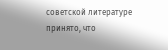советской литературе принято, что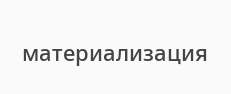материализация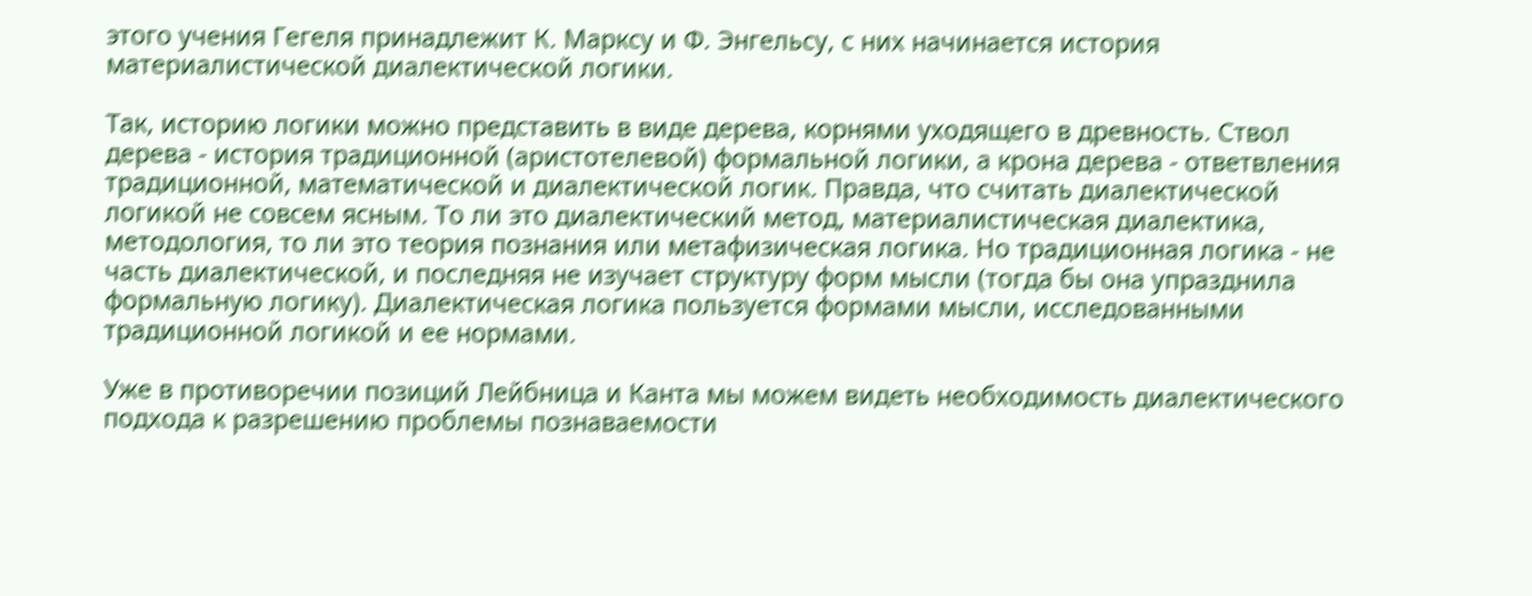этого учения Гегеля принадлежит К. Марксу и Ф. Энгельсу, с них начинается история материалистической диалектической логики.

Так, историю логики можно представить в виде дерева, корнями уходящего в древность. Ствол дерева - история традиционной (аристотелевой) формальной логики, а крона дерева - ответвления традиционной, математической и диалектической логик. Правда, что считать диалектической логикой не совсем ясным. То ли это диалектический метод, материалистическая диалектика, методология, то ли это теория познания или метафизическая логика. Но традиционная логика - не часть диалектической, и последняя не изучает структуру форм мысли (тогда бы она упразднила формальную логику). Диалектическая логика пользуется формами мысли, исследованными традиционной логикой и ее нормами.

Уже в противоречии позиций Лейбница и Канта мы можем видеть необходимость диалектического подхода к разрешению проблемы познаваемости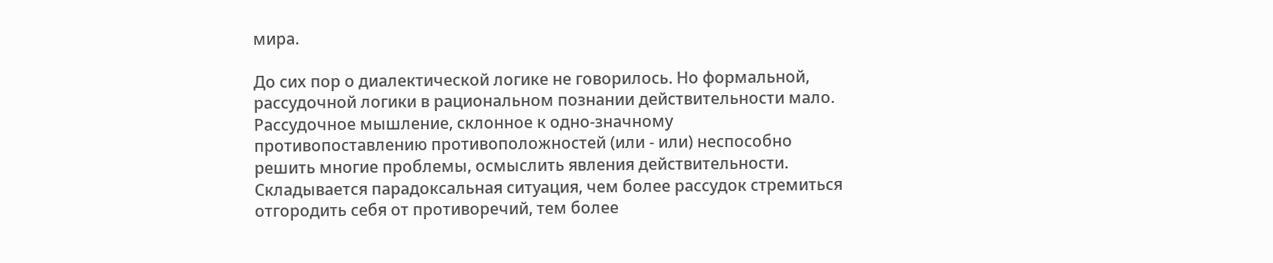мира.

До сих пор о диалектической логике не говорилось. Но формальной, рассудочной логики в рациональном познании действительности мало. Рассудочное мышление, склонное к одно-значному противопоставлению противоположностей (или - или) неспособно решить многие проблемы, осмыслить явления действительности. Складывается парадоксальная ситуация, чем более рассудок стремиться отгородить себя от противоречий, тем более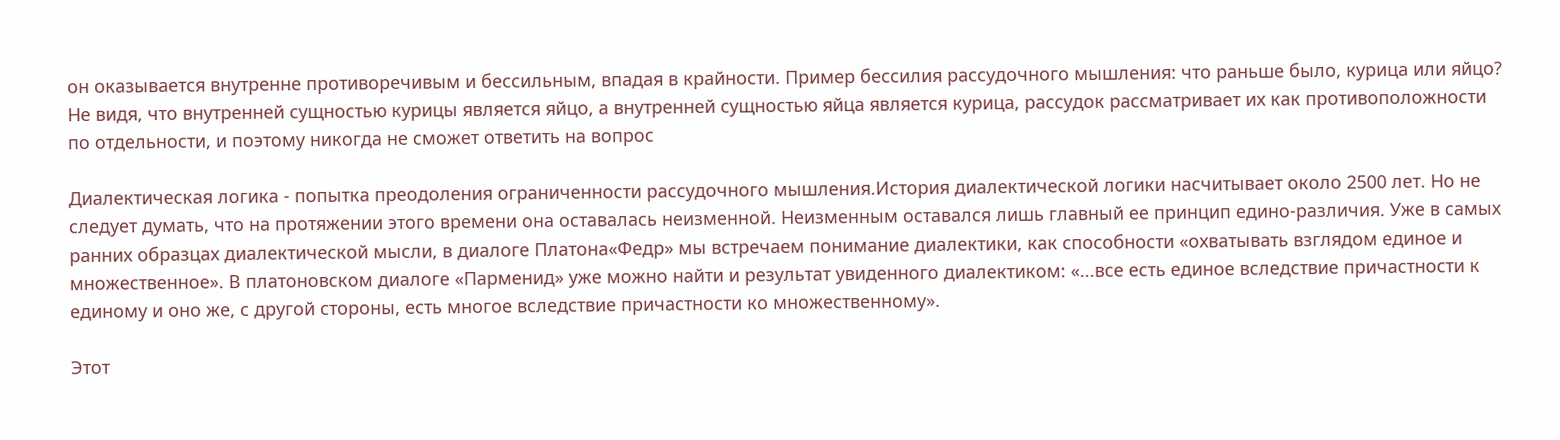он оказывается внутренне противоречивым и бессильным, впадая в крайности. Пример бессилия рассудочного мышления: что раньше было, курица или яйцо? Не видя, что внутренней сущностью курицы является яйцо, а внутренней сущностью яйца является курица, рассудок рассматривает их как противоположности по отдельности, и поэтому никогда не сможет ответить на вопрос

Диалектическая логика - попытка преодоления ограниченности рассудочного мышления.История диалектической логики насчитывает около 2500 лет. Но не следует думать, что на протяжении этого времени она оставалась неизменной. Неизменным оставался лишь главный ее принцип едино-различия. Уже в самых ранних образцах диалектической мысли, в диалоге Платона«Федр» мы встречаем понимание диалектики, как способности «охватывать взглядом единое и множественное». В платоновском диалоге «Парменид» уже можно найти и результат увиденного диалектиком: «...все есть единое вследствие причастности к единому и оно же, с другой стороны, есть многое вследствие причастности ко множественному».

Этот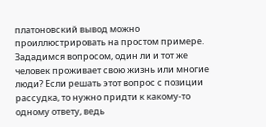платоновский вывод можно проиллюстрировать на простом примере. Зададимся вопросом, один ли и тот же человек проживает свою жизнь или многие люди? Если решать этот вопрос с позиции рассудка, то нужно придти к какому-то одному ответу, ведь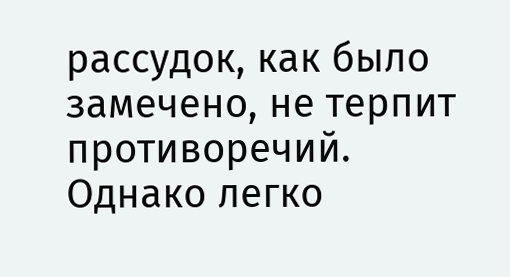рассудок, как было замечено, не терпит противоречий. Однако легко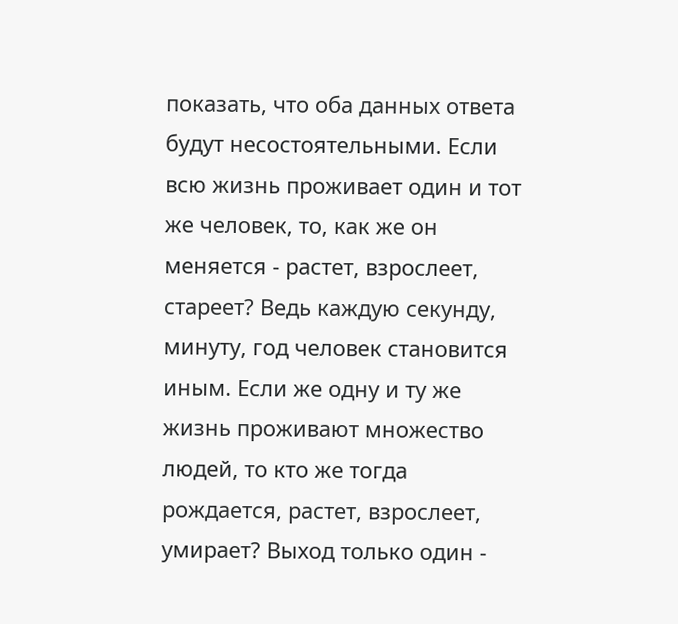показать, что оба данных ответа будут несостоятельными. Если всю жизнь проживает один и тот же человек, то, как же он меняется - растет, взрослеет, стареет? Ведь каждую секунду, минуту, год человек становится иным. Если же одну и ту же жизнь проживают множество людей, то кто же тогда рождается, растет, взрослеет, умирает? Выход только один -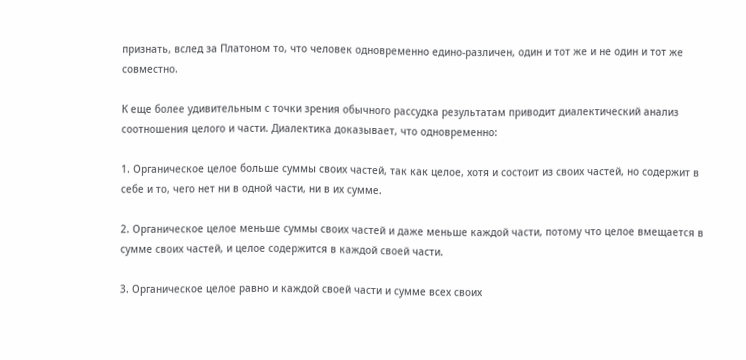признать, вслед за Платоном то, что человек одновременно едино-различен, один и тот же и не один и тот же совместно.

К еще более удивительным с точки зрения обычного рассудка результатам приводит диалектический анализ соотношения целого и части. Диалектика доказывает, что одновременно:

1. Органическое целое больше суммы своих частей, так как целое, хотя и состоит из своих частей, но содержит в себе и то, чего нет ни в одной части, ни в их сумме.

2. Органическое целое меньше суммы своих частей и даже меньше каждой части, потому что целое вмещается в сумме своих частей, и целое содержится в каждой своей части.

3. Органическое целое равно и каждой своей части и сумме всех своих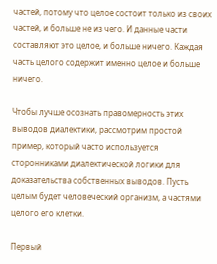частей, потому что целое состоит только из своих частей, и больше не из чего. И данные части составляют это целое, и больше ничего. Каждая часть целого содержит именно целое и больше ничего.

Чтобы лучше осознать правомерность этих выводов диалектики, рассмотрим простой пример, который часто используется сторонниками диалектической логики для доказательства собственных выводов. Пусть целым будет человеческий организм, а частями целого его клетки.

Первый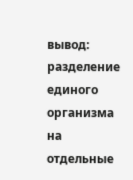вывод: разделение единого организма на отдельные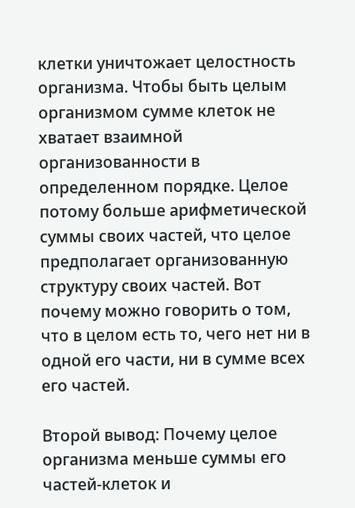клетки уничтожает целостность организма. Чтобы быть целым организмом сумме клеток не хватает взаимной организованности в определенном порядке. Целое потому больше арифметической суммы своих частей, что целое предполагает организованную структуру своих частей. Вот почему можно говорить о том, что в целом есть то, чего нет ни в одной его части, ни в сумме всех его частей.

Второй вывод: Почему целое организма меньше суммы его частей-клеток и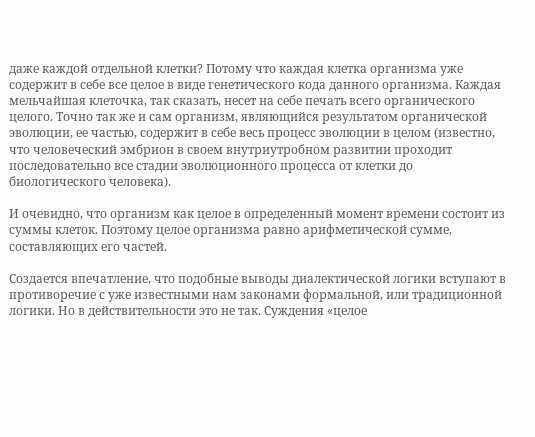даже каждой отдельной клетки? Потому что каждая клетка организма уже содержит в себе все целое в виде генетического кода данного организма. Каждая мельчайшая клеточка, так сказать, несет на себе печать всего органического целого. Точно так же и сам организм, являющийся результатом органической эволюции, ее частью, содержит в себе весь процесс эволюции в целом (известно, что человеческий эмбрион в своем внутриутробном развитии проходит последовательно все стадии эволюционного процесса от клетки до биологического человека).

И очевидно, что организм как целое в определенный момент времени состоит из суммы клеток. Поэтому целое организма равно арифметической сумме, составляющих его частей.

Создается впечатление, что подобные выводы диалектической логики вступают в противоречие с уже известными нам законами формальной, или традиционной логики. Но в действительности это не так. Суждения «целое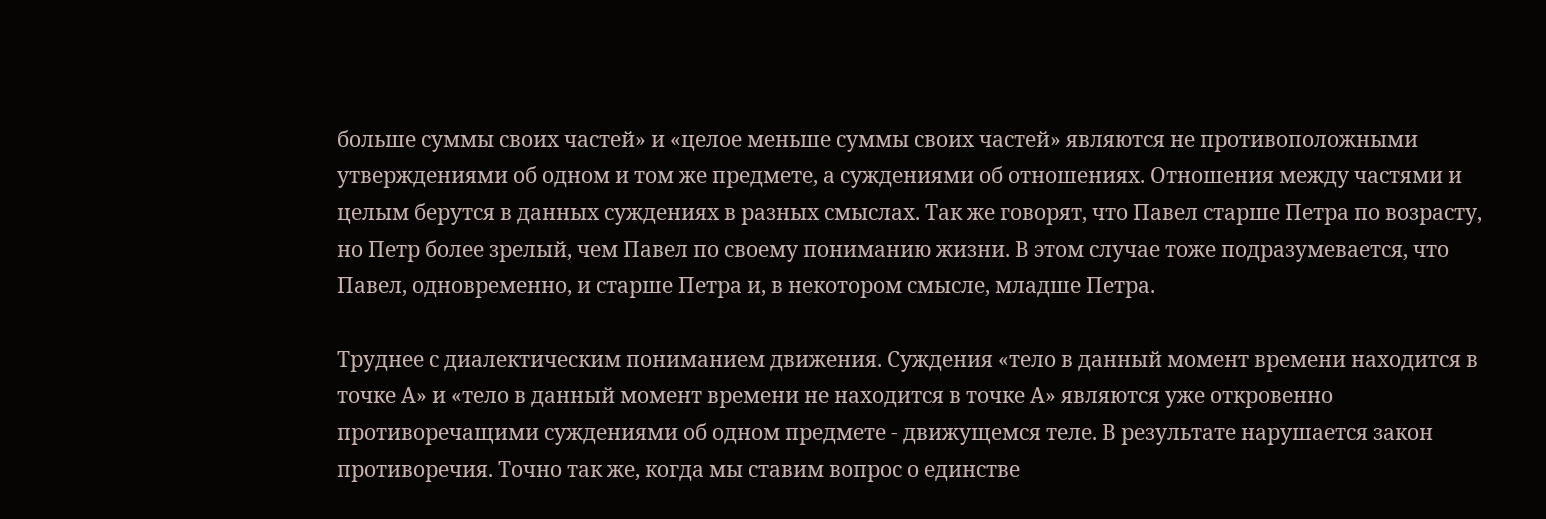больше суммы своих частей» и «целое меньше суммы своих частей» являются не противоположными утверждениями об одном и том же предмете, а суждениями об отношениях. Отношения между частями и целым берутся в данных суждениях в разных смыслах. Так же говорят, что Павел старше Петра по возрасту, но Петр более зрелый, чем Павел по своему пониманию жизни. В этом случае тоже подразумевается, что Павел, одновременно, и старше Петра и, в некотором смысле, младше Петра.

Труднее с диалектическим пониманием движения. Суждения «тело в данный момент времени находится в точке А» и «тело в данный момент времени не находится в точке А» являются уже откровенно противоречащими суждениями об одном предмете - движущемся теле. В результате нарушается закон противоречия. Точно так же, когда мы ставим вопрос о единстве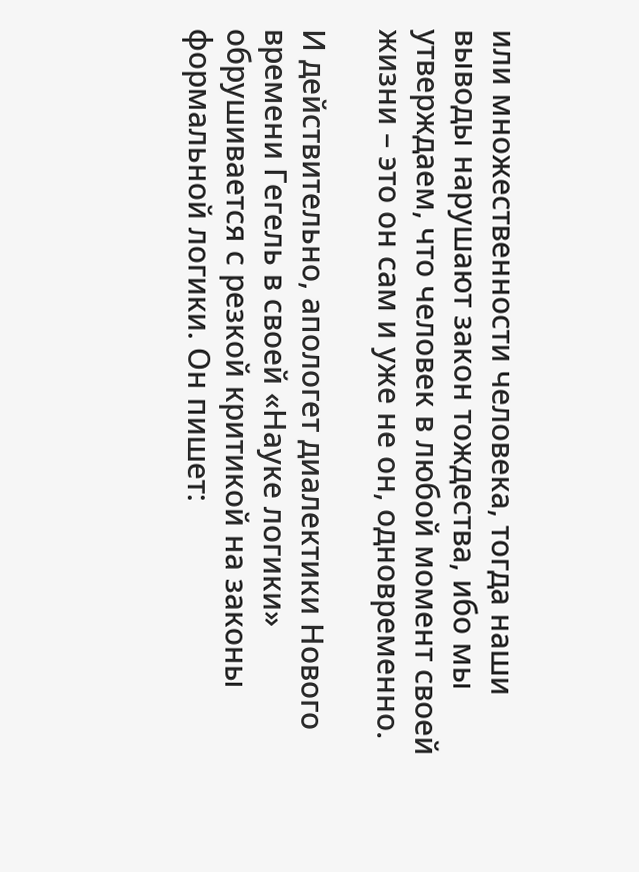или множественности человека, тогда наши выводы нарушают закон тождества, ибо мы утверждаем, что человек в любой момент своей жизни – это он сам и уже не он, одновременно.

И действительно, апологет диалектики Нового времени Гегель в своей «Науке логики» обрушивается с резкой критикой на законы формальной логики. Он пишет: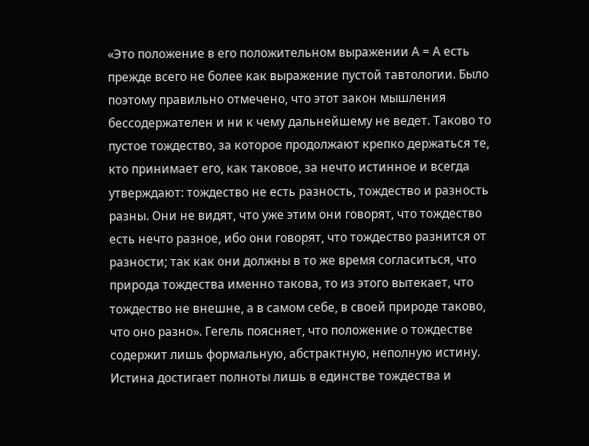«Это положение в его положительном выражении А = А есть прежде всего не более как выражение пустой тавтологии. Было поэтому правильно отмечено, что этот закон мышления бессодержателен и ни к чему дальнейшему не ведет. Таково то пустое тождество, за которое продолжают крепко держаться те, кто принимает его, как таковое, за нечто истинное и всегда утверждают: тождество не есть разность, тождество и разность разны. Они не видят, что уже этим они говорят, что тождество есть нечто разное, ибо они говорят, что тождество разнится от разности; так как они должны в то же время согласиться, что природа тождества именно такова, то из этого вытекает, что тождество не внешне, а в самом себе, в своей природе таково, что оно разно». Гегель поясняет, что положение о тождестве содержит лишь формальную, абстрактную, неполную истину. Истина достигает полноты лишь в единстве тождества и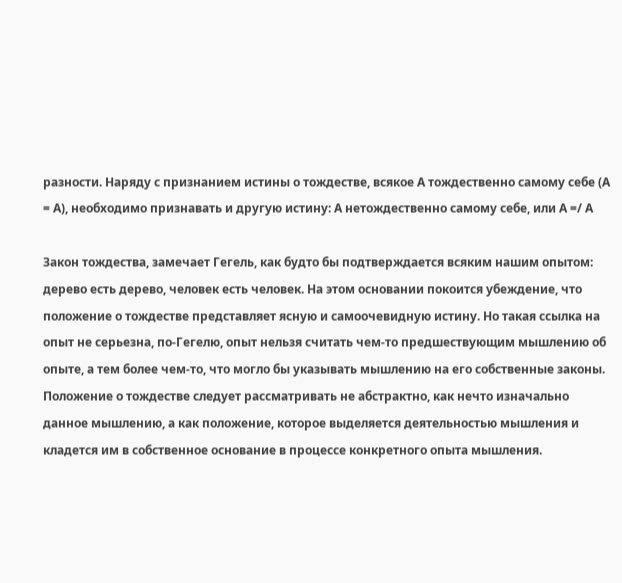разности. Наряду с признанием истины о тождестве, всякое А тождественно самому себе (А = А), необходимо признавать и другую истину: А нетождественно самому себе, или А =/ А

Закон тождества, замечает Гегель, как будто бы подтверждается всяким нашим опытом: дерево есть дерево, человек есть человек. На этом основании покоится убеждение, что положение о тождестве представляет ясную и самоочевидную истину. Но такая ссылка на опыт не серьезна, по-Гегелю, опыт нельзя считать чем-то предшествующим мышлению об опыте, а тем более чем-то, что могло бы указывать мышлению на его собственные законы. Положение о тождестве следует рассматривать не абстрактно, как нечто изначально данное мышлению, а как положение, которое выделяется деятельностью мышления и кладется им в собственное основание в процессе конкретного опыта мышления.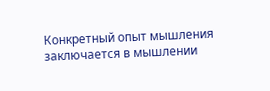Конкретный опыт мышления заключается в мышлении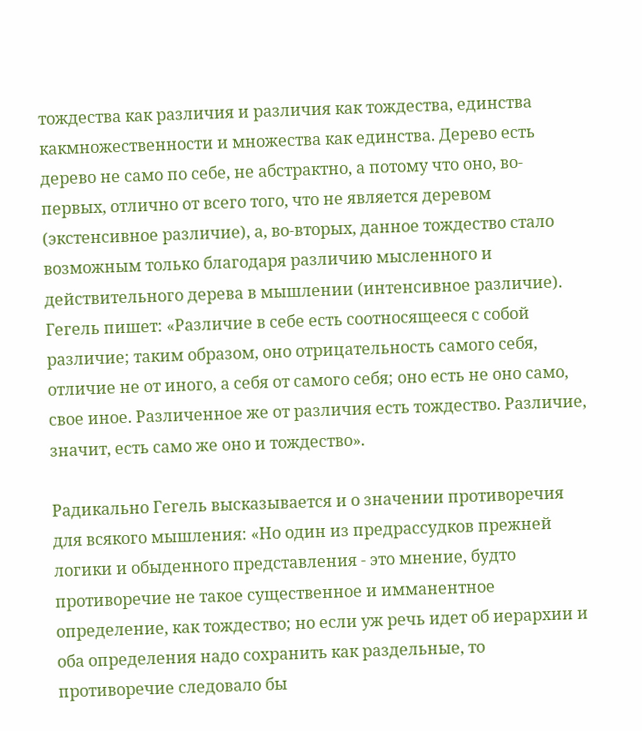тождества как различия и различия как тождества, единства какмножественности и множества как единства. Дерево есть дерево не само по себе, не абстрактно, а потому что оно, во-первых, отлично от всего того, что не является деревом (экстенсивное различие), а, во-вторых, данное тождество стало возможным только благодаря различию мысленного и действительного дерева в мышлении (интенсивное различие). Гегель пишет: «Различие в себе есть соотносящееся с собой различие; таким образом, оно отрицательность самого себя, отличие не от иного, а себя от самого себя; оно есть не оно само, свое иное. Различенное же от различия есть тождество. Различие, значит, есть само же оно и тождество».

Радикально Гегель высказывается и о значении противоречия для всякого мышления: «Но один из предрассудков прежней логики и обыденного представления - это мнение, будто противоречие не такое существенное и имманентное определение, как тождество; но если уж речь идет об иерархии и оба определения надо сохранить как раздельные, то противоречие следовало бы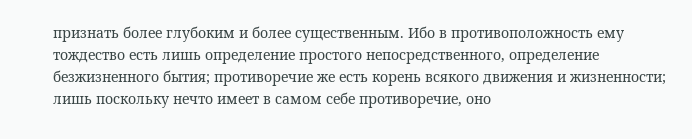признать более глубоким и более существенным. Ибо в противоположность ему тождество есть лишь определение простого непосредственного, определение безжизненного бытия; противоречие же есть корень всякого движения и жизненности; лишь поскольку нечто имеет в самом себе противоречие, оно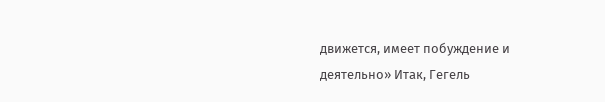движется, имеет побуждение и деятельно» Итак, Гегель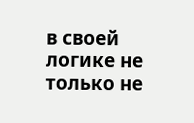в своей логике не только не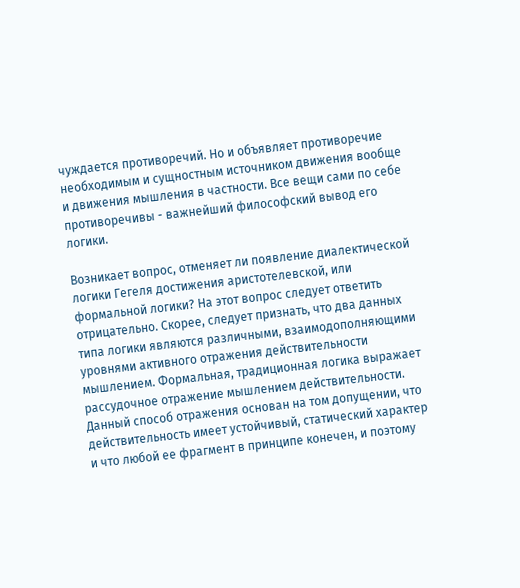чуждается противоречий. Но и объявляет противоречие необходимым и сущностным источником движения вообще и движения мышления в частности. Все вещи сами по себе противоречивы - важнейший философский вывод его логики.

Возникает вопрос, отменяет ли появление диалектической логики Гегеля достижения аристотелевской, или формальной логики? На этот вопрос следует ответить отрицательно. Скорее, следует признать, что два данных типа логики являются различными, взаимодополняющими уровнями активного отражения действительности мышлением. Формальная, традиционная логика выражает рассудочное отражение мышлением действительности. Данный способ отражения основан на том допущении, что действительность имеет устойчивый, статический характер и что любой ее фрагмент в принципе конечен, и поэтому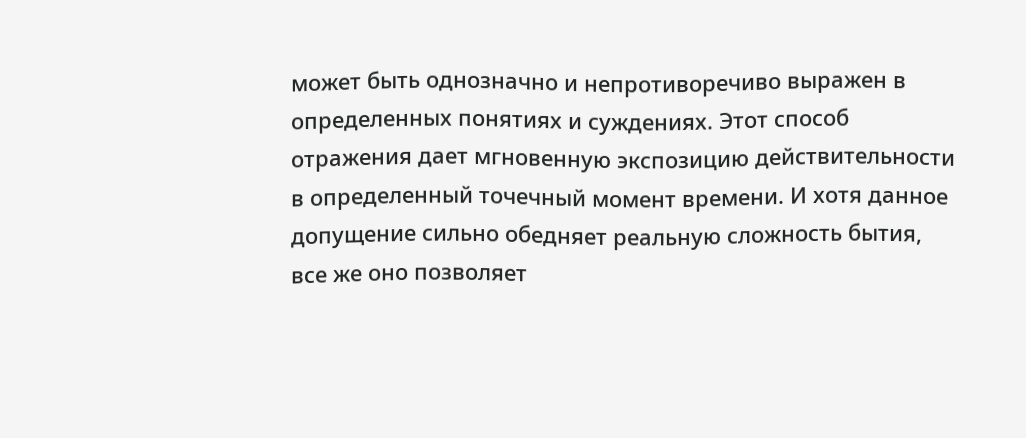может быть однозначно и непротиворечиво выражен в определенных понятиях и суждениях. Этот способ отражения дает мгновенную экспозицию действительности в определенный точечный момент времени. И хотя данное допущение сильно обедняет реальную сложность бытия, все же оно позволяет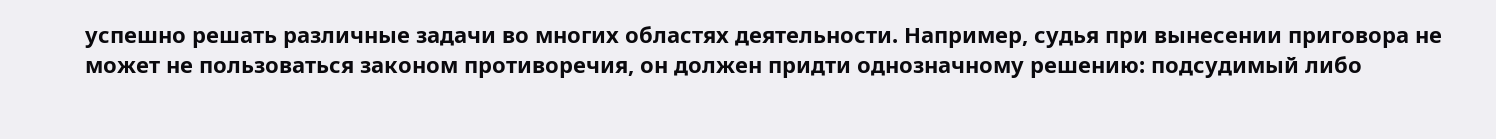успешно решать различные задачи во многих областях деятельности. Например, судья при вынесении приговора не может не пользоваться законом противоречия, он должен придти однозначному решению: подсудимый либо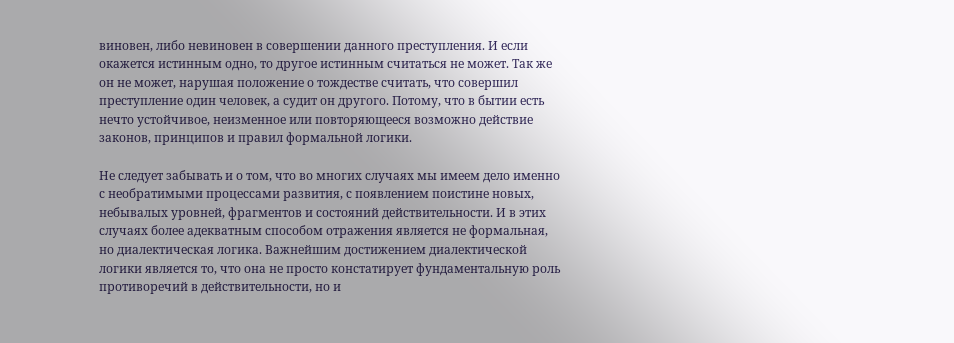виновен, либо невиновен в совершении данного преступления. И если окажется истинным одно, то другое истинным считаться не может. Так же он не может, нарушая положение о тождестве считать, что совершил преступление один человек, а судит он другого. Потому, что в бытии есть нечто устойчивое, неизменное или повторяющееся возможно действие законов, принципов и правил формальной логики.

Не следует забывать и о том, что во многих случаях мы имеем дело именно с необратимыми процессами развития, с появлением поистине новых, небывалых уровней, фрагментов и состояний действительности. И в этих случаях более адекватным способом отражения является не формальная, но диалектическая логика. Важнейшим достижением диалектической логики является то, что она не просто констатирует фундаментальную роль противоречий в действительности, но и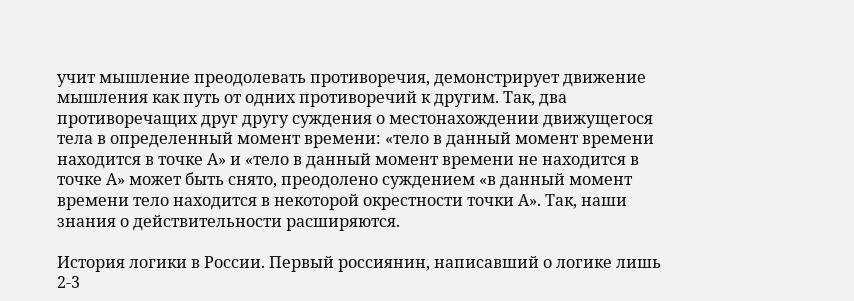учит мышление преодолевать противоречия, демонстрирует движение мышления как путь от одних противоречий к другим. Так, два противоречащих друг другу суждения о местонахождении движущегося тела в определенный момент времени: «тело в данный момент времени находится в точке А» и «тело в данный момент времени не находится в точке А» может быть снято, преодолено суждением «в данный момент времени тело находится в некоторой окрестности точки А». Так, наши знания о действительности расширяются.

История логики в России. Первый россиянин, написавший о логике лишь 2-3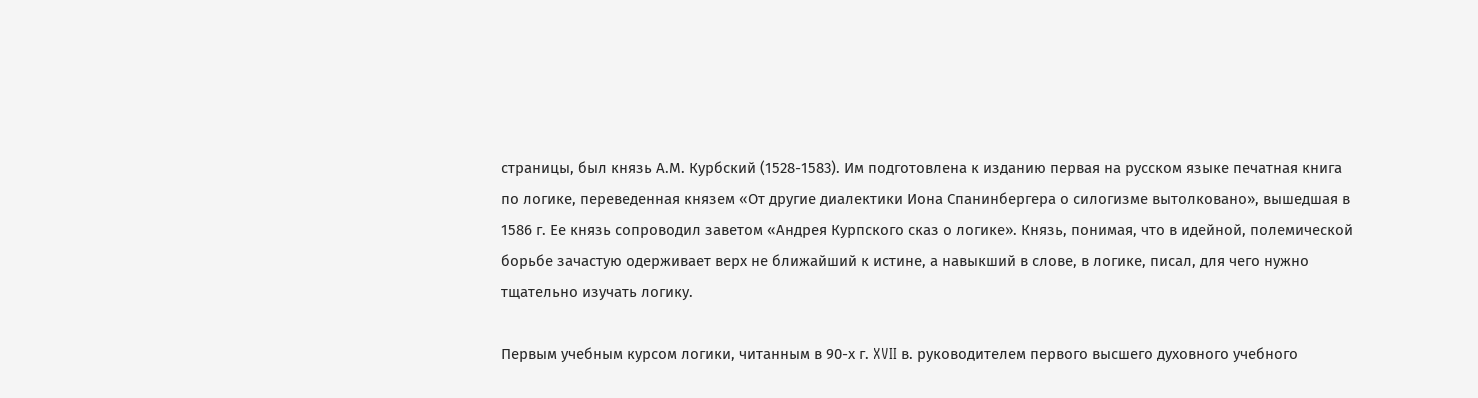страницы, был князь А.М. Курбский (1528-1583). Им подготовлена к изданию первая на русском языке печатная книга по логике, переведенная князем «От другие диалектики Иона Спанинбергера о силогизме вытолковано», вышедшая в 1586 г. Ее князь сопроводил заветом «Андрея Курпского сказ о логике». Князь, понимая, что в идейной, полемической борьбе зачастую одерживает верх не ближайший к истине, а навыкший в слове, в логике, писал, для чего нужно тщательно изучать логику.

Первым учебным курсом логики, читанным в 90-х г. XVII в. руководителем первого высшего духовного учебного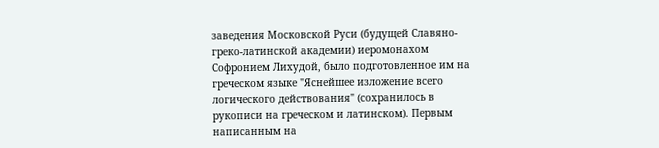заведения Московской Руси (будущей Славяно-греко-латинской академии) иеромонахом Софронием Лихудой, было подготовленное им на греческом языке "Яснейшее изложение всего логического действования" (сохранилось в рукописи на греческом и латинском). Первым написанным на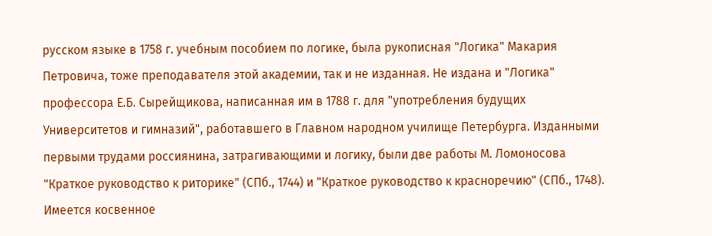русском языке в 1758 г. учебным пособием по логике, была рукописная "Логика" Макария Петровича, тоже преподавателя этой академии, так и не изданная. Не издана и "Логика" профессора Е.Б. Сырейщикова, написанная им в 1788 г. для "употребления будущих Университетов и гимназий", работавшего в Главном народном училище Петербурга. Изданными первыми трудами россиянина, затрагивающими и логику, были две работы М. Ломоносова "Краткое руководство к риторике" (СПб., 1744) и "Краткое руководство к красноречию" (СПб., 1748). Имеется косвенное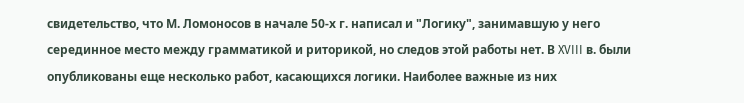свидетельство, что М. Ломоносов в начале 50-х г. написал и "Логику", занимавшую у него серединное место между грамматикой и риторикой, но следов этой работы нет. В XVIII в. были опубликованы еще несколько работ, касающихся логики. Наиболее важные из них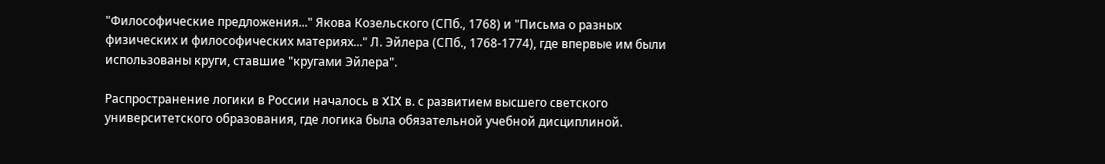"Философические предложения..." Якова Козельского (СПб., 1768) и "Письма о разных физических и философических материях..." Л. Эйлера (СПб., 1768-1774), где впервые им были использованы круги, ставшие "кругами Эйлера".

Распространение логики в России началось в XIX в. с развитием высшего светского университетского образования, где логика была обязательной учебной дисциплиной.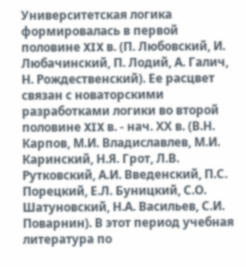Университетская логика формировалась в первой половине XIX в. (П. Любовский, И. Любачинский, П. Лодий, А. Галич, Н. Рождественский). Ее расцвет связан с новаторскими разработками логики во второй половине XIX в. - нач. ХХ в. (В.Н. Карпов, М.И. Владиславлев, М.И. Каринский, Н.Я. Грот, Л.В. Рутковский, А.И. Введенский, П.С. Порецкий, Е.Л. Буницкий, С.О. Шатуновский, Н.А. Васильев, С.И. Поварнин). В этот период учебная литература по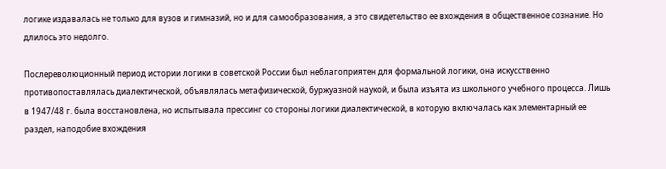логике издавалась не только для вузов и гимназий, но и для самообразования, а это свидетельство ее вхождения в общественное сознание. Но длилось это недолго.

Послереволюционный период истории логики в советской России был неблагоприятен для формальной логики, она искусственно противопоставлялась диалектической, объявлялась метафизической, буржуазной наукой, и была изъята из школьного учебного процесса. Лишь в 1947/48 г. была восстановлена, но испытывала прессинг со стороны логики диалектической, в которую включалась как элементарный ее раздел, наподобие вхождения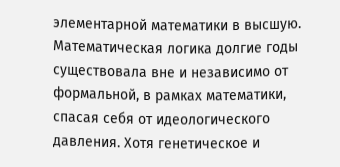элементарной математики в высшую. Математическая логика долгие годы существовала вне и независимо от формальной, в рамках математики, спасая себя от идеологического давления. Хотя генетическое и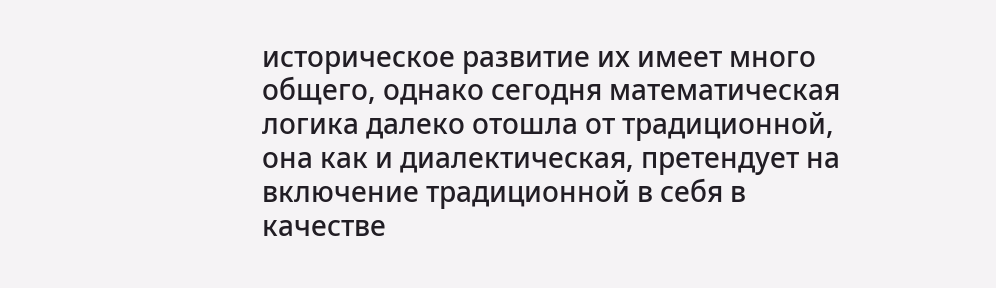историческое развитие их имеет много общего, однако сегодня математическая логика далеко отошла от традиционной, она как и диалектическая, претендует на включение традиционной в себя в качестве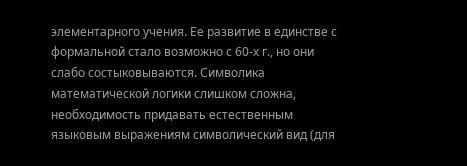элементарного учения. Ее развитие в единстве с формальной стало возможно с 60-х г., но они слабо состыковываются. Символика математической логики слишком сложна, необходимость придавать естественным языковым выражениям символический вид (для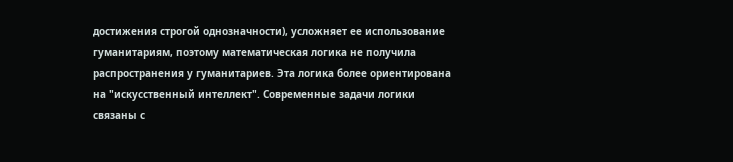достижения строгой однозначности), усложняет ее использование гуманитариям, поэтому математическая логика не получила распространения у гуманитариев. Эта логика более ориентирована на "искусственный интеллект". Современные задачи логики связаны с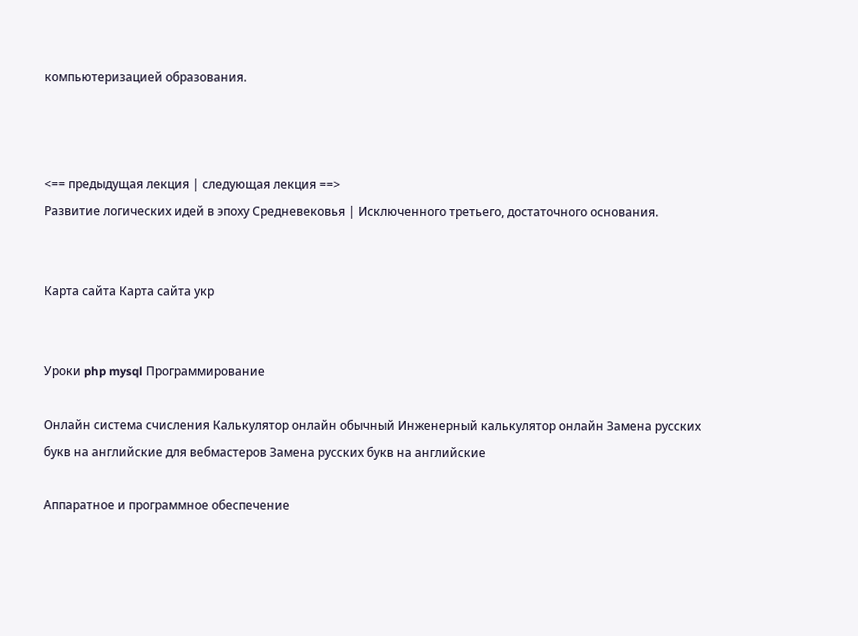компьютеризацией образования.



<== предыдущая лекция | следующая лекция ==>
Развитие логических идей в эпоху Средневековья | Исключенного третьего, достаточного основания.


Карта сайта Карта сайта укр


Уроки php mysql Программирование

Онлайн система счисления Калькулятор онлайн обычный Инженерный калькулятор онлайн Замена русских букв на английские для вебмастеров Замена русских букв на английские

Аппаратное и программное обеспечение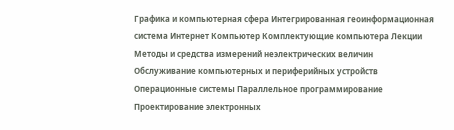Графика и компьютерная сфера Интегрированная геоинформационная система Интернет Компьютер Комплектующие компьютера Лекции Методы и средства измерений неэлектрических величин Обслуживание компьютерных и периферийных устройств Операционные системы Параллельное программирование Проектирование электронных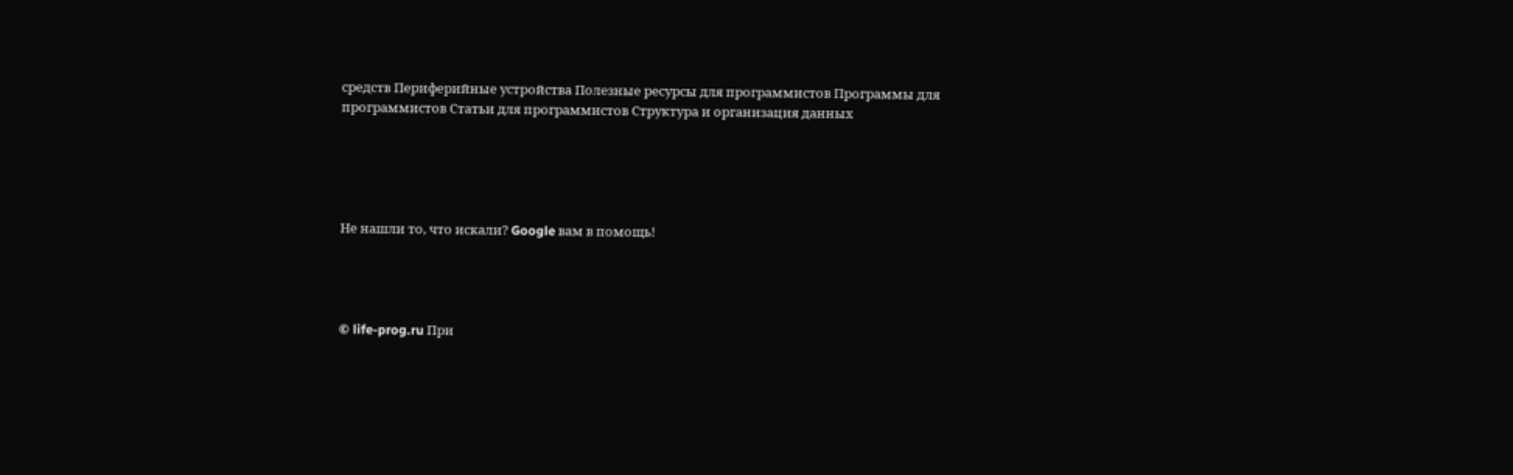средств Периферийные устройства Полезные ресурсы для программистов Программы для программистов Статьи для программистов Cтруктура и организация данных





Не нашли то, что искали? Google вам в помощь!




© life-prog.ru При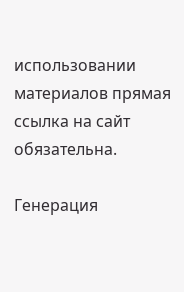использовании материалов прямая ссылка на сайт обязательна.

Генерация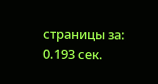страницы за: 0.193 сек.